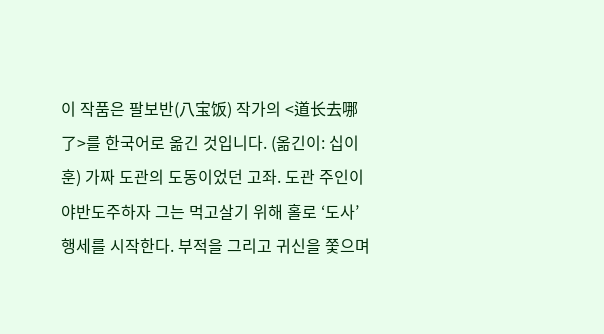이 작품은 팔보반(八宝饭) 작가의 <道长去哪了>를 한국어로 옮긴 것입니다. (옮긴이: 십이훈) 가짜 도관의 도동이었던 고좌. 도관 주인이 야반도주하자 그는 먹고살기 위해 홀로 ‘도사’ 행세를 시작한다. 부적을 그리고 귀신을 쫓으며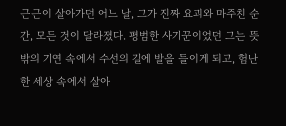근근이 살아가던 어느 날, 그가 진짜 요괴와 마주친 순간, 모든 것이 달라졌다. 평범한 사기꾼이었던 그는 뜻밖의 기연 속에서 수선의 길에 발을 들이게 되고, 험난한 세상 속에서 살아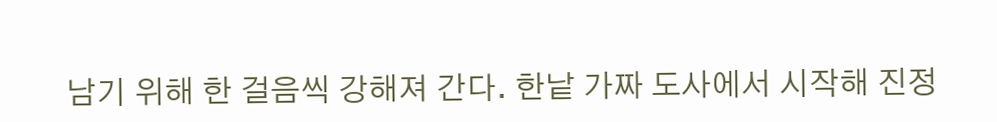남기 위해 한 걸음씩 강해져 간다. 한낱 가짜 도사에서 시작해 진정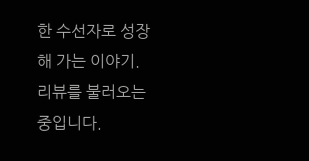한 수선자로 성장해 가는 이야기.
리뷰를 불러오는 중입니다.